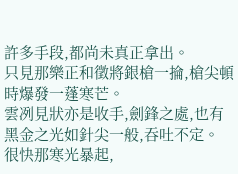許多手段,都尚未真正拿出。
只見那樂正和徵將銀槍一掄,槍尖頓時爆發一蓬寒芒。
雲冽見狀亦是收手,劍鋒之處,也有黑金之光如針尖一般,吞吐不定。
很快那寒光暴起,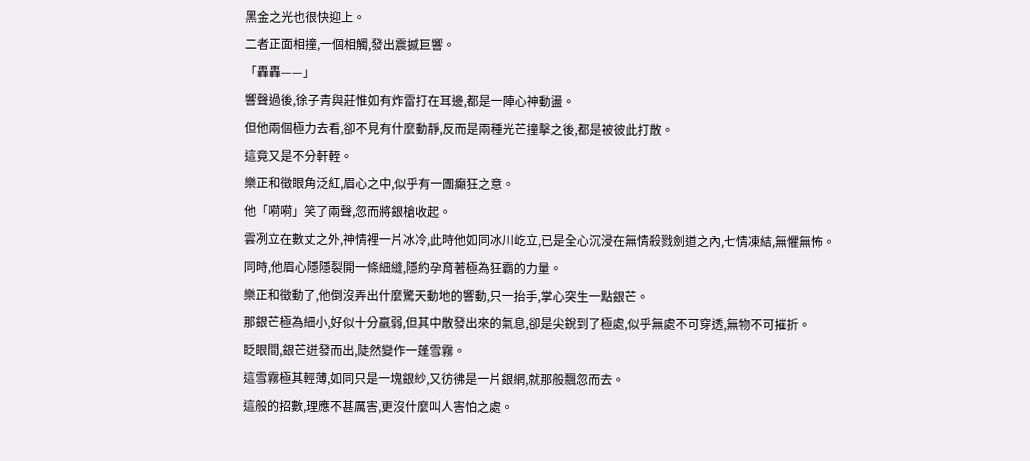黑金之光也很快迎上。
二者正面相撞,一個相觸,發出震撼巨響。
「轟轟——」
響聲過後,徐子青與莊惟如有炸雷打在耳邊,都是一陣心神動盪。
但他兩個極力去看,卻不見有什麼動靜,反而是兩種光芒撞擊之後,都是被彼此打散。
這竟又是不分軒輊。
樂正和徵眼角泛紅,眉心之中,似乎有一團癲狂之意。
他「嗬嗬」笑了兩聲,忽而將銀槍收起。
雲冽立在數丈之外,神情裡一片冰冷,此時他如同冰川屹立,已是全心沉浸在無情殺戮劍道之內,七情凍結,無懼無怖。
同時,他眉心隱隱裂開一條細縫,隱約孕育著極為狂霸的力量。
樂正和徵動了,他倒沒弄出什麼驚天動地的響動,只一抬手,掌心突生一點銀芒。
那銀芒極為細小,好似十分羸弱,但其中散發出來的氣息,卻是尖銳到了極處,似乎無處不可穿透,無物不可摧折。
眨眼間,銀芒迸發而出,陡然變作一蓬雪霧。
這雪霧極其輕薄,如同只是一塊銀紗,又彷彿是一片銀網,就那般飄忽而去。
這般的招數,理應不甚厲害,更沒什麼叫人害怕之處。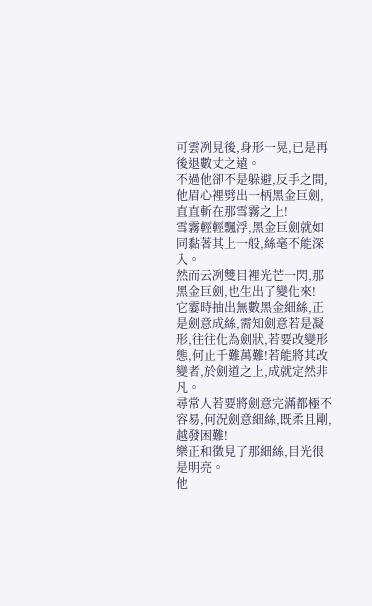可雲冽見後,身形一晃,已是再後退數丈之遠。
不過他卻不是躲避,反手之間,他眉心裡劈出一柄黑金巨劍,直直斬在那雪霧之上!
雪霧輕輕飄浮,黑金巨劍就如同黏著其上一般,絲毫不能深入。
然而云冽雙目裡光芒一閃,那黑金巨劍,也生出了變化來!
它霎時抽出無數黑金細絲,正是劍意成絲,需知劍意若是凝形,往往化為劍狀,若要改變形態,何止千難萬難!若能將其改變者,於劍道之上,成就定然非凡。
尋常人若要將劍意完滿都極不容易,何況劍意細絲,既柔且剛,越發困難!
樂正和徵見了那細絲,目光很是明亮。
他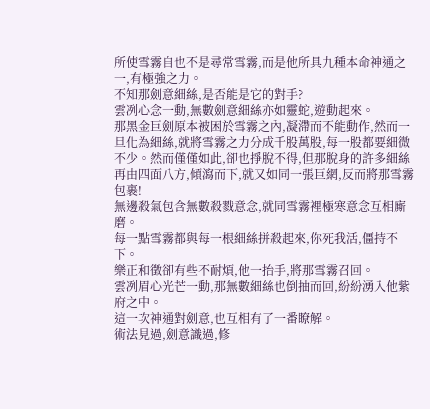所使雪霧自也不是尋常雪霧,而是他所具九種本命神通之一,有極強之力。
不知那劍意細絲,是否能是它的對手?
雲冽心念一動,無數劍意細絲亦如靈蛇,遊動起來。
那黑金巨劍原本被困於雪霧之內,凝滯而不能動作,然而一旦化為細絲,就將雪霧之力分成千股萬股,每一股都要細微不少。然而僅僅如此,卻也掙脫不得,但那脫身的許多細絲再由四面八方,傾瀉而下,就又如同一張巨網,反而將那雪霧包裹!
無邊殺氣包含無數殺戮意念,就同雪霧裡極寒意念互相廝磨。
每一點雪霧都與每一根細絲拼殺起來,你死我活,僵持不下。
樂正和徵卻有些不耐煩,他一抬手,將那雪霧召回。
雲冽眉心光芒一動,那無數細絲也倒抽而回,紛紛湧入他紫府之中。
這一次神通對劍意,也互相有了一番瞭解。
術法見過,劍意識過,修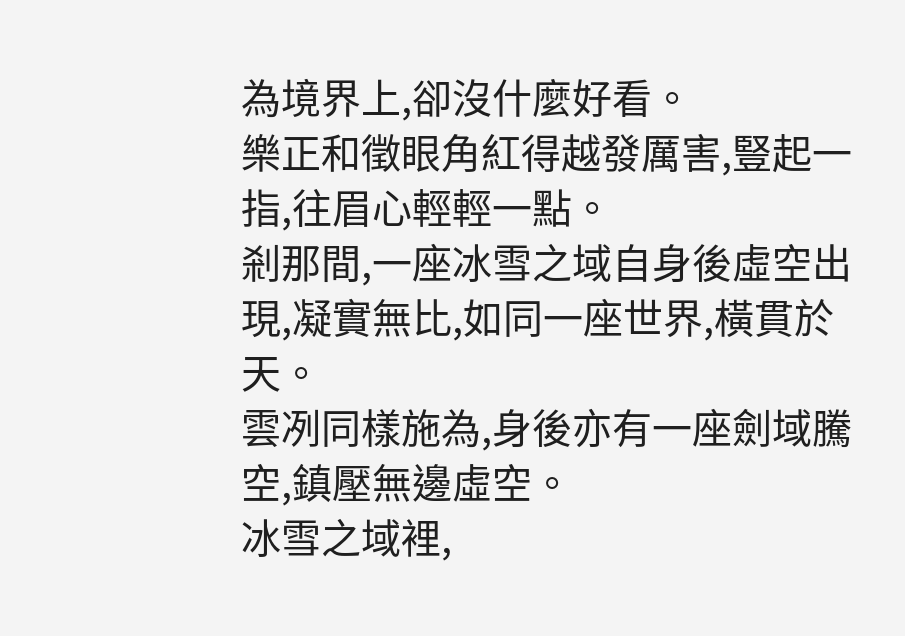為境界上,卻沒什麼好看。
樂正和徵眼角紅得越發厲害,豎起一指,往眉心輕輕一點。
剎那間,一座冰雪之域自身後虛空出現,凝實無比,如同一座世界,橫貫於天。
雲冽同樣施為,身後亦有一座劍域騰空,鎮壓無邊虛空。
冰雪之域裡,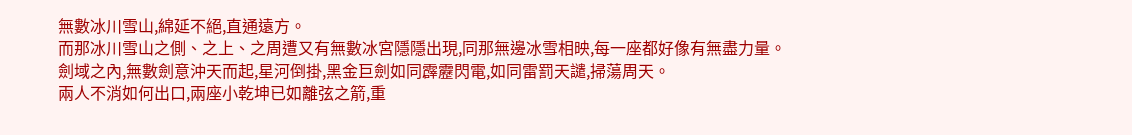無數冰川雪山,綿延不絕,直通遠方。
而那冰川雪山之側、之上、之周遭又有無數冰宮隱隱出現,同那無邊冰雪相映,每一座都好像有無盡力量。
劍域之內,無數劍意沖天而起,星河倒掛,黑金巨劍如同霹靂閃電,如同雷罰天譴,掃蕩周天。
兩人不消如何出口,兩座小乾坤已如離弦之箭,重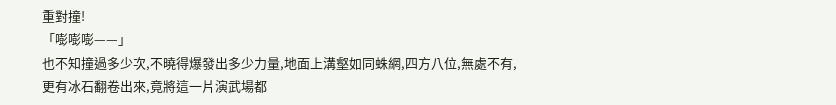重對撞!
「嘭嘭嘭——」
也不知撞過多少次,不曉得爆發出多少力量,地面上溝壑如同蛛網,四方八位,無處不有,更有冰石翻卷出來,竟將這一片演武場都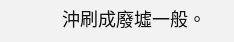沖刷成廢墟一般。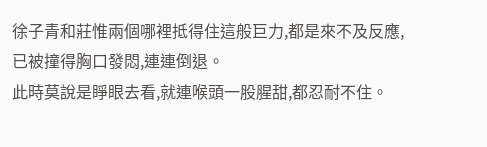徐子青和莊惟兩個哪裡抵得住這般巨力,都是來不及反應,已被撞得胸口發悶,連連倒退。
此時莫說是睜眼去看,就連喉頭一股腥甜,都忍耐不住。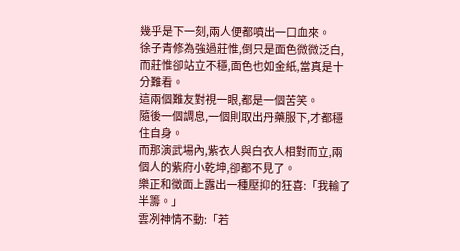幾乎是下一刻,兩人便都噴出一口血來。
徐子青修為強過莊惟,倒只是面色微微泛白,而莊惟卻站立不穩,面色也如金紙,當真是十分難看。
這兩個難友對視一眼,都是一個苦笑。
隨後一個調息,一個則取出丹藥服下,才都穩住自身。
而那演武場內,紫衣人與白衣人相對而立,兩個人的紫府小乾坤,卻都不見了。
樂正和徵面上露出一種壓抑的狂喜:「我輸了半籌。」
雲冽神情不動:「若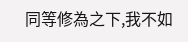同等修為之下,我不如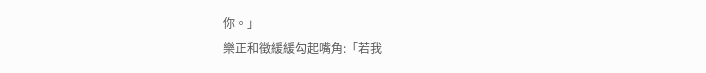你。」
樂正和徵緩緩勾起嘴角:「若我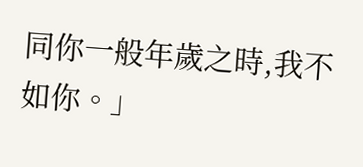同你一般年歲之時,我不如你。」